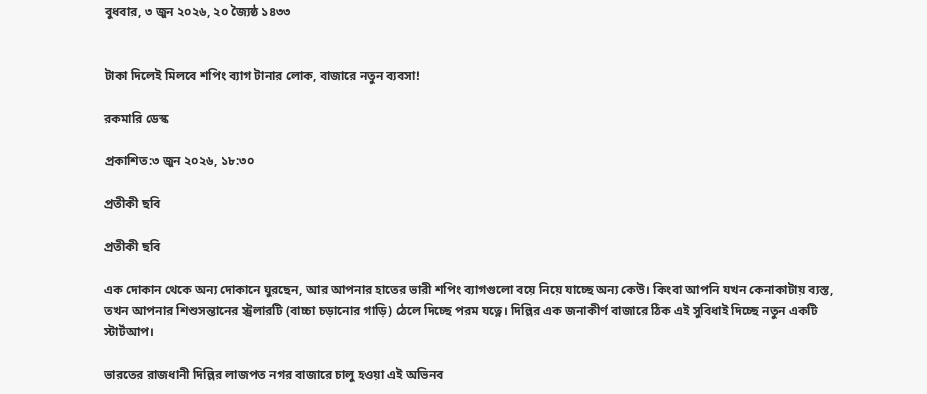বুধবার, ৩ জুন ২০২৬, ২০ জ্যৈষ্ঠ ১৪৩৩


টাকা দিলেই মিলবে শপিং ব্যাগ টানার লোক, বাজারে নতুন ব্যবসা!

রকমারি ডেস্ক

প্রকাশিত:৩ জুন ২০২৬, ১৮:৩০

প্রতীকী ছবি

প্রতীকী ছবি

এক দোকান থেকে অন্য দোকানে ঘুরছেন, আর আপনার হাতের ভারী শপিং ব্যাগগুলো বয়ে নিয়ে যাচ্ছে অন্য কেউ। কিংবা আপনি যখন কেনাকাটায় ব্যস্ত, তখন আপনার শিশুসন্তানের স্ট্রলারটি (বাচ্চা চড়ানোর গাড়ি) ঠেলে দিচ্ছে পরম যত্নে। দিল্লির এক জনাকীর্ণ বাজারে ঠিক এই সুবিধাই দিচ্ছে নতুন একটি স্টার্টআপ।

ভারতের রাজধানী দিল্লির লাজপত নগর বাজারে চালু হওয়া এই অভিনব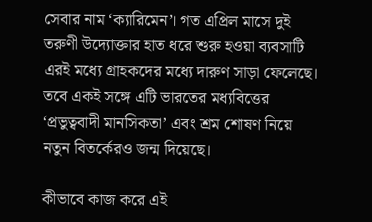সেবার নাম ‘ক্যারিমেন’। গত এপ্রিল মাসে দুই তরুণী উদ্যোক্তার হাত ধরে শুরু হওয়া ব্যবসাটি এরই মধ্যে গ্রাহকদের মধ্যে দারুণ সাড়া ফেলেছে। তবে একই সঙ্গে এটি ভারতের মধ্যবিত্তের ‘প্রভুত্ববাদী মানসিকতা’ এবং শ্রম শোষণ নিয়ে নতুন বিতর্কেরও জন্ম দিয়েছে।

কীভাবে কাজ করে এই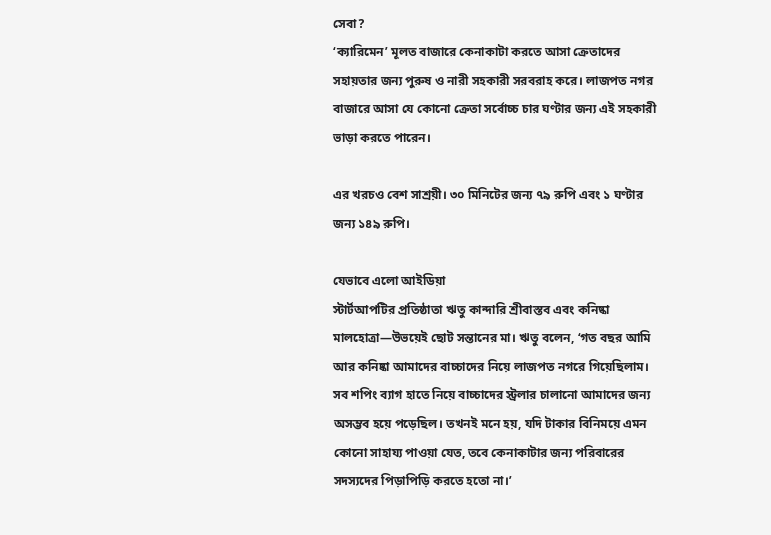সেবা?
‘ক্যারিমেন’ মূলত বাজারে কেনাকাটা করতে আসা ক্রেতাদের সহায়তার জন্য পুরুষ ও নারী সহকারী সরবরাহ করে। লাজপত নগর বাজারে আসা যে কোনো ক্রেতা সর্বোচ্চ চার ঘণ্টার জন্য এই সহকারী ভাড়া করতে পারেন।

এর খরচও বেশ সাশ্রয়ী। ৩০ মিনিটের জন্য ৭৯ রুপি এবং ১ ঘণ্টার জন্য ১৪৯ রুপি।

যেভাবে এলো আইডিয়া
স্টার্টআপটির প্রতিষ্ঠাতা ঋতু কান্দারি শ্রীবাস্তব এবং কনিষ্কা মালহোত্রা—উভয়েই ছোট সন্তানের মা। ঋতু বলেন, ‘গত বছর আমি আর কনিষ্কা আমাদের বাচ্চাদের নিয়ে লাজপত নগরে গিয়েছিলাম। সব শপিং ব্যাগ হাতে নিয়ে বাচ্চাদের স্ট্রলার চালানো আমাদের জন্য অসম্ভব হয়ে পড়েছিল। তখনই মনে হয়, যদি টাকার বিনিময়ে এমন কোনো সাহায্য পাওয়া যেত, তবে কেনাকাটার জন্য পরিবারের সদস্যদের পিড়াপিড়ি করতে হতো না।’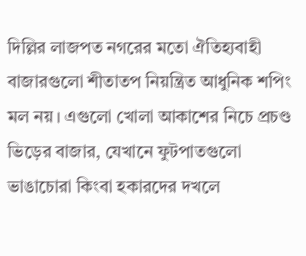দিল্লির লাজপত নগরের মতো ঐতিহ্যবাহী বাজারগুলো শীতাতপ নিয়ন্ত্রিত আধুনিক শপিং মল নয়। এগুলো খোলা আকাশের নিচে প্রচণ্ড ভিড়ের বাজার, যেখানে ফুটপাতগুলো ভাঙাচোরা কিংবা হকারদের দখলে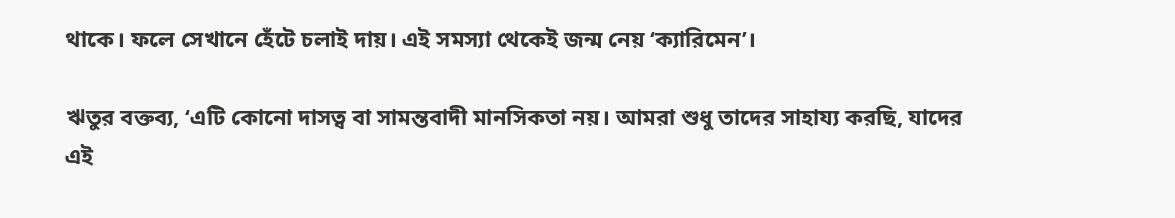থাকে। ফলে সেখানে হেঁটে চলাই দায়। এই সমস্যা থেকেই জন্ম নেয় ‘ক্যারিমেন’।

ঋতুর বক্তব্য, ‘এটি কোনো দাসত্ব বা সামন্তবাদী মানসিকতা নয়। আমরা শুধু তাদের সাহায্য করছি, যাদের এই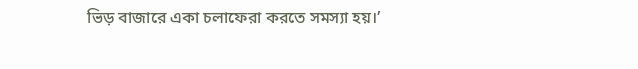ভিড় বাজারে একা চলাফেরা করতে সমস্যা হয়।’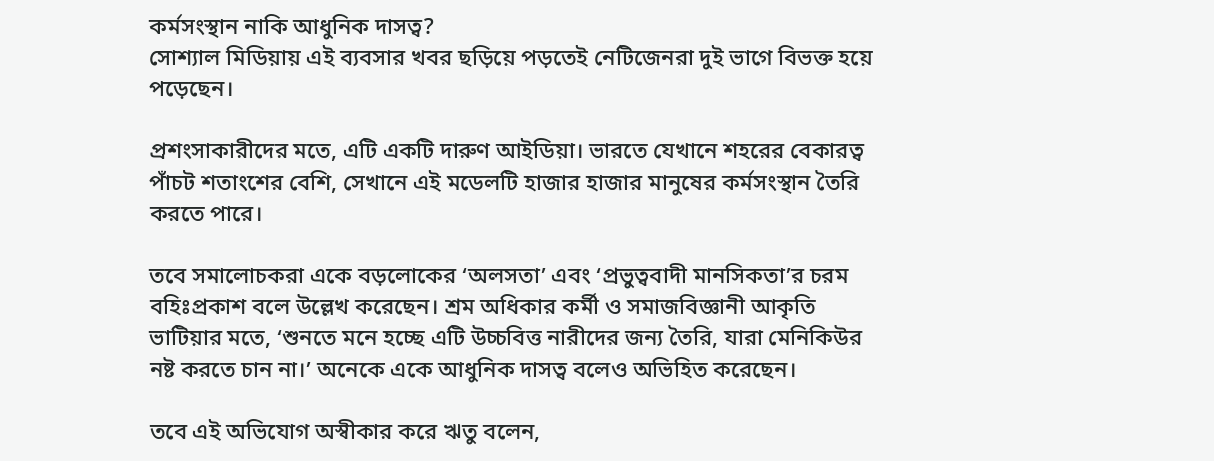কর্মসংস্থান নাকি আধুনিক দাসত্ব?
সোশ্যাল মিডিয়ায় এই ব্যবসার খবর ছড়িয়ে পড়তেই নেটিজেনরা দুই ভাগে বিভক্ত হয়ে পড়েছেন।

প্রশংসাকারীদের মতে, এটি একটি দারুণ আইডিয়া। ভারতে যেখানে শহরের বেকারত্ব পাঁচট শতাংশের বেশি, সেখানে এই মডেলটি হাজার হাজার মানুষের কর্মসংস্থান তৈরি করতে পারে।

তবে সমালোচকরা একে বড়লোকের ‘অলসতা’ এবং ‘প্রভুত্ববাদী মানসিকতা’র চরম বহিঃপ্রকাশ বলে উল্লেখ করেছেন। শ্রম অধিকার কর্মী ও সমাজবিজ্ঞানী আকৃতি ভাটিয়ার মতে, ‘শুনতে মনে হচ্ছে এটি উচ্চবিত্ত নারীদের জন্য তৈরি, যারা মেনিকিউর নষ্ট করতে চান না।’ অনেকে একে আধুনিক দাসত্ব বলেও অভিহিত করেছেন।

তবে এই অভিযোগ অস্বীকার করে ঋতু বলেন,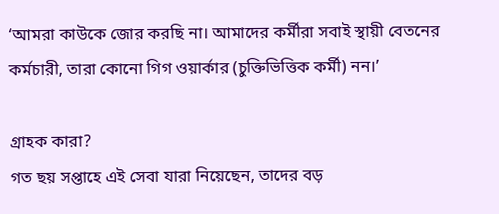‘আমরা কাউকে জোর করছি না। আমাদের কর্মীরা সবাই স্থায়ী বেতনের কর্মচারী, তারা কোনো গিগ ওয়ার্কার (চুক্তিভিত্তিক কর্মী) নন।’

গ্রাহক কারা?
গত ছয় সপ্তাহে এই সেবা যারা নিয়েছেন, তাদের বড়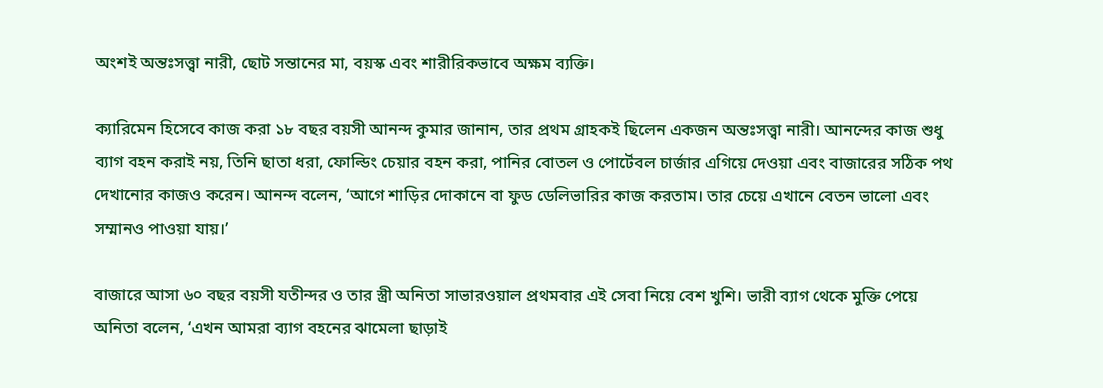অংশই অন্তঃসত্ত্বা নারী, ছোট সন্তানের মা, বয়স্ক এবং শারীরিকভাবে অক্ষম ব্যক্তি।

ক্যারিমেন হিসেবে কাজ করা ১৮ বছর বয়সী আনন্দ কুমার জানান, তার প্রথম গ্রাহকই ছিলেন একজন অন্তঃসত্ত্বা নারী। আনন্দের কাজ শুধু ব্যাগ বহন করাই নয়, তিনি ছাতা ধরা, ফোল্ডিং চেয়ার বহন করা, পানির বোতল ও পোর্টেবল চার্জার এগিয়ে দেওয়া এবং বাজারের সঠিক পথ দেখানোর কাজও করেন। আনন্দ বলেন, ‘আগে শাড়ির দোকানে বা ফুড ডেলিভারির কাজ করতাম। তার চেয়ে এখানে বেতন ভালো এবং সম্মানও পাওয়া যায়।’

বাজারে আসা ৬০ বছর বয়সী যতীন্দর ও তার স্ত্রী অনিতা সাভারওয়াল প্রথমবার এই সেবা নিয়ে বেশ খুশি। ভারী ব্যাগ থেকে মুক্তি পেয়ে অনিতা বলেন, ‘এখন আমরা ব্যাগ বহনের ঝামেলা ছাড়াই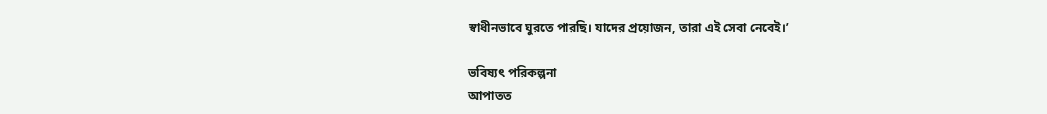স্বাধীনভাবে ঘুরতে পারছি। যাদের প্রয়োজন, তারা এই সেবা নেবেই।’

ভবিষ্যৎ পরিকল্পনা
আপাতত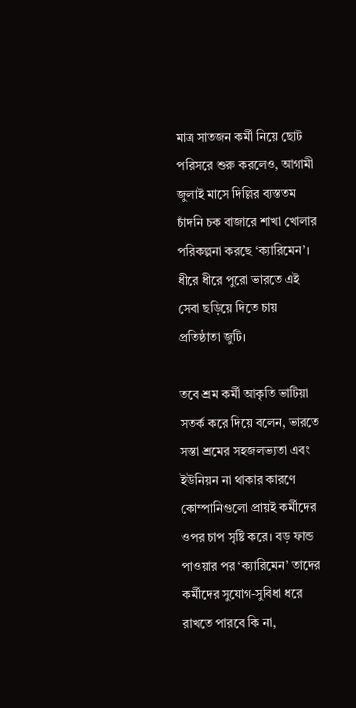মাত্র সাতজন কর্মী নিয়ে ছোট পরিসরে শুরু করলেও, আগামী জুলাই মাসে দিল্লির ব্যস্ততম চাঁদনি চক বাজারে শাখা খোলার পরিকল্পনা করছে ‘ক্যারিমেন’। ধীরে ধীরে পুরো ভারতে এই সেবা ছড়িয়ে দিতে চায় প্রতিষ্ঠাতা জুটি।

তবে শ্রম কর্মী আকৃতি ভাটিয়া সতর্ক করে দিয়ে বলেন, ভারতে সস্তা শ্রমের সহজলভ্যতা এবং ইউনিয়ন না থাকার কারণে কোম্পানিগুলো প্রায়ই কর্মীদের ওপর চাপ সৃষ্টি করে। বড় ফান্ড পাওয়ার পর ‘ক্যারিমেন’ তাদের কর্মীদের সুযোগ-সুবিধা ধরে রাখতে পারবে কি না,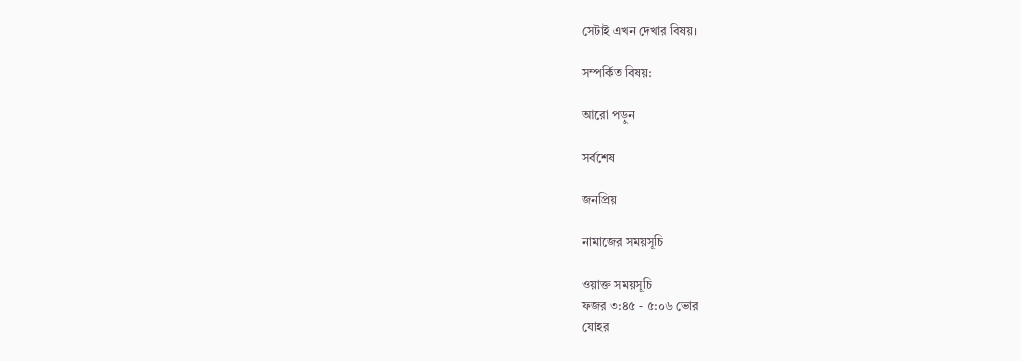সেটাই এখন দেখার বিষয়।

সম্পর্কিত বিষয়:

আরো পড়ুন

সর্বশেষ

জনপ্রিয়

নামাজের সময়সূচি

ওয়াক্ত সময়সূচি
ফজর ৩:৪৫ - ৫:০৬ ভোর
যোহর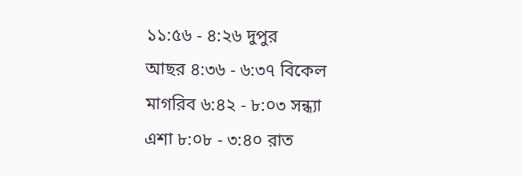১১:৫৬ - ৪:২৬ দুপুর
আছর ৪:৩৬ - ৬:৩৭ বিকেল
মাগরিব ৬:৪২ - ৮:০৩ সন্ধ্যা
এশা ৮:০৮ - ৩:৪০ রাত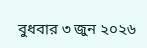বুধবার ৩ জুন ২০২৬